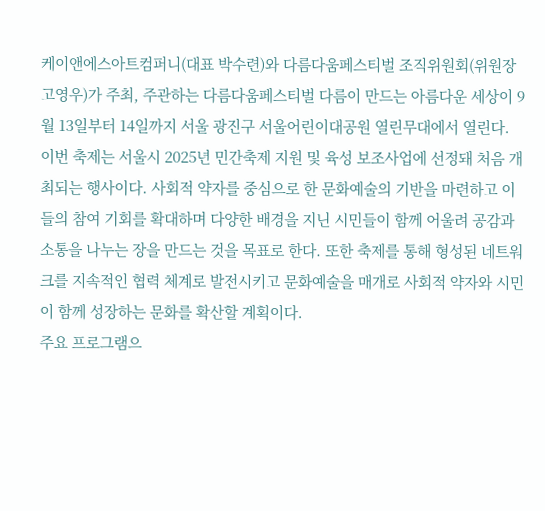케이앤에스아트컴퍼니(대표 박수련)와 다름다움페스티벌 조직위원회(위원장 고영우)가 주최, 주관하는 다름다움페스티벌 다름이 만드는 아름다운 세상이 9월 13일부터 14일까지 서울 광진구 서울어린이대공원 열린무대에서 열린다.
이번 축제는 서울시 2025년 민간축제 지원 및 육성 보조사업에 선정돼 처음 개최되는 행사이다. 사회적 약자를 중심으로 한 문화예술의 기반을 마련하고 이들의 참여 기회를 확대하며 다양한 배경을 지닌 시민들이 함께 어울려 공감과 소통을 나누는 장을 만드는 것을 목표로 한다. 또한 축제를 통해 형성된 네트워크를 지속적인 협력 체계로 발전시키고 문화예술을 매개로 사회적 약자와 시민이 함께 성장하는 문화를 확산할 계획이다.
주요 프로그램으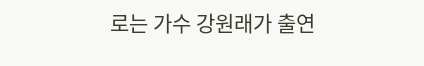로는 가수 강원래가 출연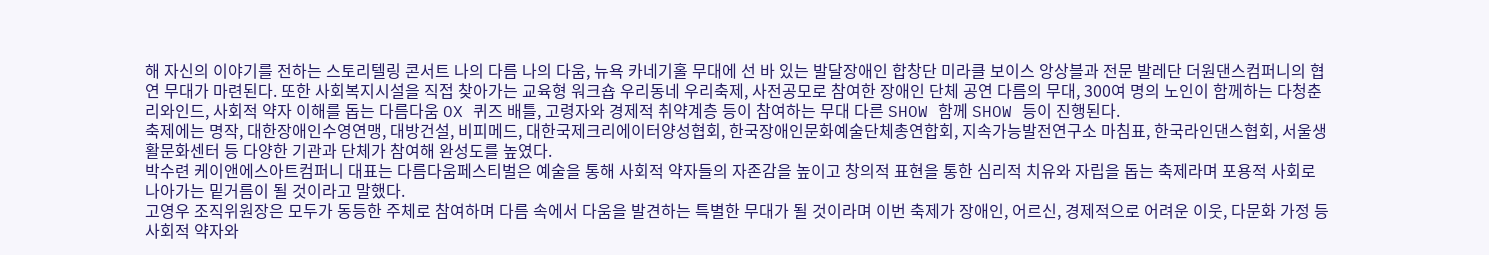해 자신의 이야기를 전하는 스토리텔링 콘서트 나의 다름 나의 다움, 뉴욕 카네기홀 무대에 선 바 있는 발달장애인 합창단 미라클 보이스 앙상블과 전문 발레단 더원댄스컴퍼니의 협연 무대가 마련된다. 또한 사회복지시설을 직접 찾아가는 교육형 워크숍 우리동네 우리축제, 사전공모로 참여한 장애인 단체 공연 다름의 무대, 300여 명의 노인이 함께하는 다청춘 리와인드, 사회적 약자 이해를 돕는 다름다움 OX 퀴즈 배틀, 고령자와 경제적 취약계층 등이 참여하는 무대 다른 SHOW 함께 SHOW 등이 진행된다.
축제에는 명작, 대한장애인수영연맹, 대방건설, 비피메드, 대한국제크리에이터양성협회, 한국장애인문화예술단체총연합회, 지속가능발전연구소 마침표, 한국라인댄스협회, 서울생활문화센터 등 다양한 기관과 단체가 참여해 완성도를 높였다.
박수련 케이앤에스아트컴퍼니 대표는 다름다움페스티벌은 예술을 통해 사회적 약자들의 자존감을 높이고 창의적 표현을 통한 심리적 치유와 자립을 돕는 축제라며 포용적 사회로 나아가는 밑거름이 될 것이라고 말했다.
고영우 조직위원장은 모두가 동등한 주체로 참여하며 다름 속에서 다움을 발견하는 특별한 무대가 될 것이라며 이번 축제가 장애인, 어르신, 경제적으로 어려운 이웃, 다문화 가정 등 사회적 약자와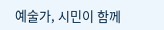예술가, 시민이 함께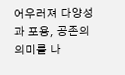어우러져 다양성과 포용, 공존의 의미를 나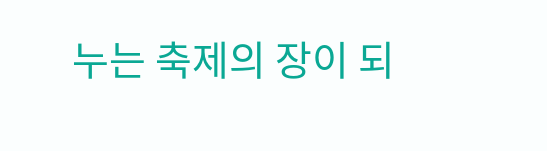누는 축제의 장이 되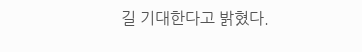길 기대한다고 밝혔다.